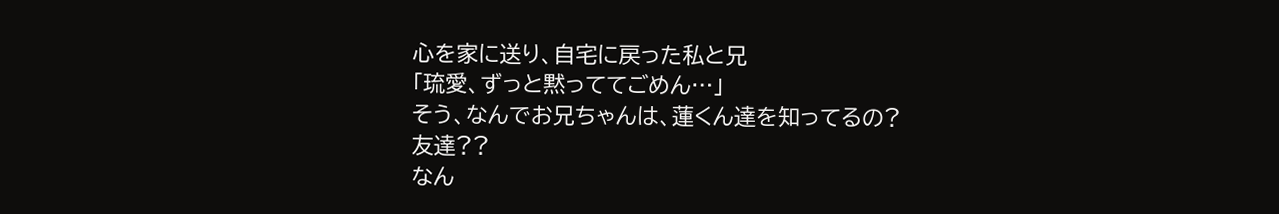心を家に送り、自宅に戻った私と兄
「琉愛、ずっと黙っててごめん…」
そう、なんでお兄ちゃんは、蓮くん達を知ってるの?
友達??
なん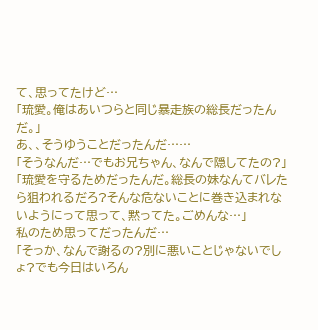て、思ってたけど…
「琉愛。俺はあいつらと同じ暴走族の総長だったんだ。」
あ、、そうゆうことだったんだ……
「そうなんだ…でもお兄ちゃん、なんで隠してたの?」
「琉愛を守るためだったんだ。総長の妹なんてバレたら狙われるだろ?そんな危ないことに巻き込まれないようにって思って、黙ってた。ごめんな…」
私のため思ってだったんだ…
「そっか、なんで謝るの?別に悪いことじゃないでしょ?でも今日はいろん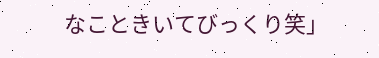なこときいてびっくり笑」